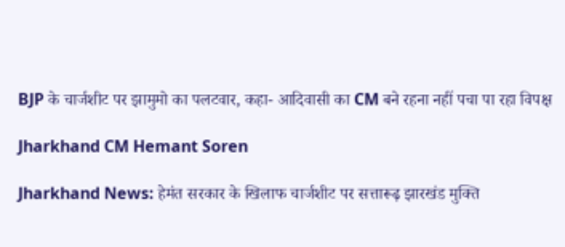BJP के चार्जशीट पर झामुमो का पलटवार, कहा- आदिवासी का CM बने रहना नहीं पचा पा रहा विपक्ष

Jharkhand CM Hemant Soren

Jharkhand News: हेमंत सरकार के खिलाफ चार्जशीट पर सत्तारूढ़ झारखंड मुक्ति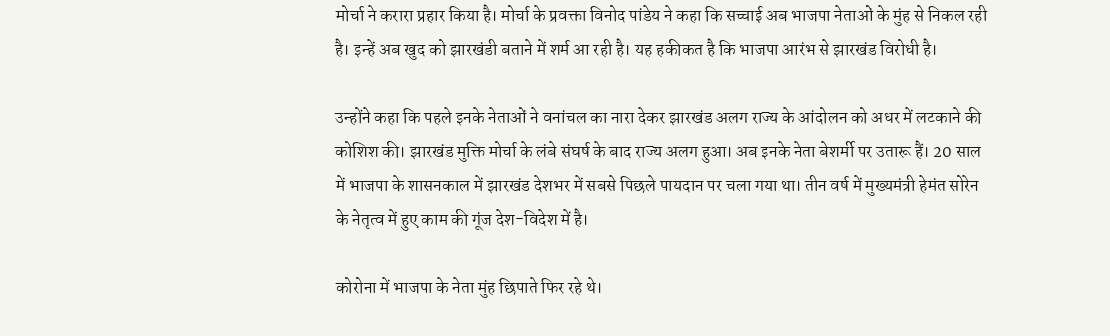मोर्चा ने करारा प्रहार किया है। मोर्चा के प्रवक्ता विनोद पांडेय ने कहा कि सच्चाई अब भाजपा नेताओं के मुंह से निकल रही है। इन्हें अब खुद को झारखंडी बताने में शर्म आ रही है। यह हकीकत है कि भाजपा आरंभ से झारखंड विरोधी है।

उन्होंने कहा कि पहले इनके नेताओं ने वनांचल का नारा देकर झारखंड अलग राज्य के आंदोलन को अधर में लटकाने की कोशिश की। झारखंड मुक्ति मोर्चा के लंबे संघर्ष के बाद राज्य अलग हुआ। अब इनके नेता बेशर्मी पर उतारू हैं। 20 साल में भाजपा के शासनकाल में झारखंड देशभर में सबसे पिछले पायदान पर चला गया था। तीन वर्ष में मुख्यमंत्री हेमंत सोरेन के नेतृत्व में हुए काम की गूंज देश-विदेश में है।

कोरोना में भाजपा के नेता मुंह छिपाते फिर रहे थे।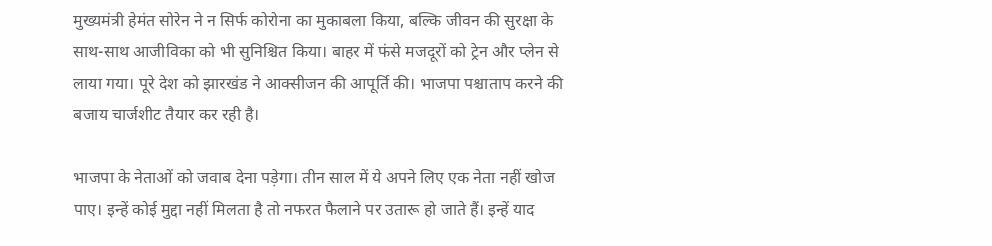मुख्यमंत्री हेमंत सोरेन ने न सिर्फ कोरोना का मुकाबला किया, बल्कि जीवन की सुरक्षा के साथ-साथ आजीविका को भी सुनिश्चित किया। बाहर में फंसे मजदूरों को ट्रेन और प्लेन से लाया गया। पूरे देश को झारखंड ने आक्सीजन की आपूर्ति की। भाजपा पश्चाताप करने की बजाय चार्जशीट तैयार कर रही है।

भाजपा के नेताओं को जवाब देना पड़ेगा। तीन साल में ये अपने लिए एक नेता नहीं खोज पाए। इन्हें कोई मुद्दा नहीं मिलता है तो नफरत फैलाने पर उतारू हो जाते हैं। इन्हें याद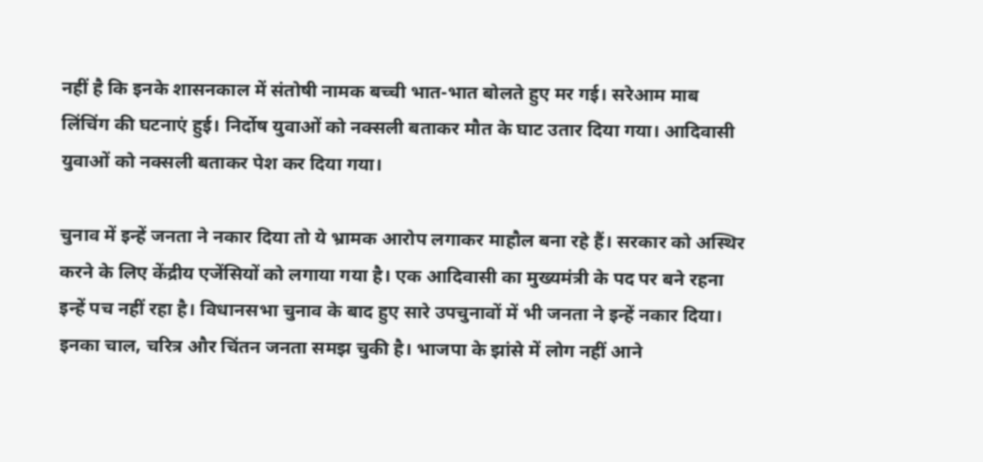नहीं है कि इनके शासनकाल में संतोषी नामक बच्ची भात-भात बोलते हुए मर गई। सरेआम माब लिंचिंग की घटनाएं हुई। निर्दोष युवाओं को नक्सली बताकर मौत के घाट उतार दिया गया। आदिवासी युवाओं को नक्सली बताकर पेश कर दिया गया।

चुनाव में इन्हें जनता ने नकार दिया तो ये भ्रामक आरोप लगाकर माहौल बना रहे हैं। सरकार को अस्थिर करने के लिए केंद्रीय एजेंसियों को लगाया गया है। एक आदिवासी का मुख्यमंत्री के पद पर बने रहना इन्हें पच नहीं रहा है। विधानसभा चुनाव के बाद हुए सारे उपचुनावों में भी जनता ने इन्हें नकार दिया। इनका चाल, चरित्र और चिंतन जनता समझ चुकी है। भाजपा के झांसे में लोग नहीं आने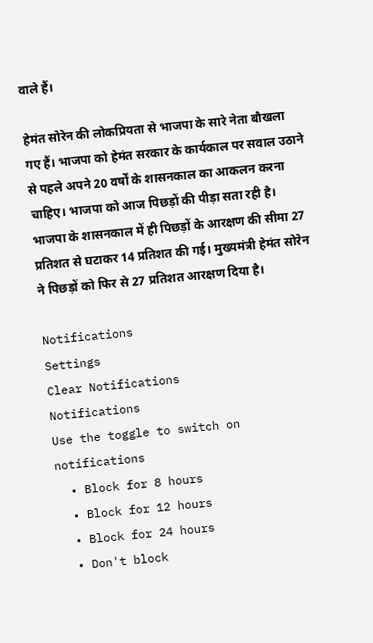वाले हैं।

हेमंत सोरेन की लोकप्रियता से भाजपा के सारे नेता बौखला गए हैं। भाजपा को हेमंत सरकार के कार्यकाल पर सवाल उठाने से पहले अपने 20 वर्षों के शासनकाल का आकलन करना चाहिए। भाजपा को आज पिछड़ों की पीड़ा सता रही है। भाजपा के शासनकाल में ही पिछड़ों के आरक्षण की सीमा 27 प्रतिशत से घटाकर 14 प्रतिशत की गई। मुख्यमंत्री हेमंत सोरेन ने पिछड़ों को फिर से 27 प्रतिशत आरक्षण दिया है।

Notifications
Settings
Clear Notifications
Notifications
Use the toggle to switch on notifications
  • Block for 8 hours
  • Block for 12 hours
  • Block for 24 hours
  • Don't block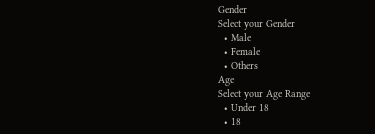Gender
Select your Gender
  • Male
  • Female
  • Others
Age
Select your Age Range
  • Under 18
  • 18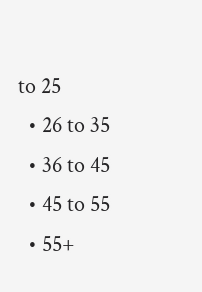to 25
  • 26 to 35
  • 36 to 45
  • 45 to 55
  • 55+